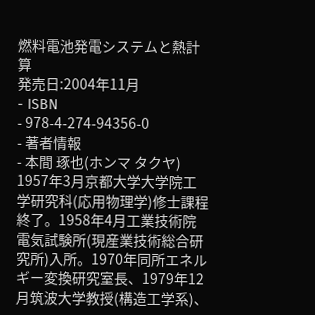燃料電池発電システムと熱計算
発売日:2004年11月
- ISBN
- 978-4-274-94356-0
- 著者情報
- 本間 琢也(ホンマ タクヤ)
1957年3月京都大学大学院工学研究科(応用物理学)修士課程終了。1958年4月工業技術院電気試験所(現産業技術総合研究所)入所。1970年同所エネルギー変換研究室長、1979年12月筑波大学教授(構造工学系)、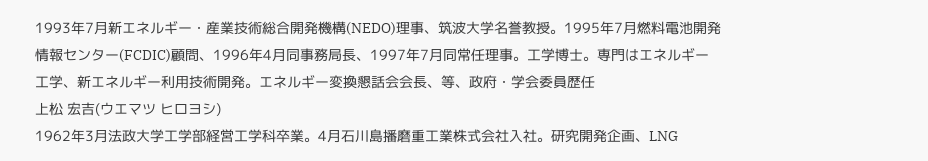1993年7月新エネルギー・産業技術総合開発機構(NEDO)理事、筑波大学名誉教授。1995年7月燃料電池開発情報センター(FCDIC)顧問、1996年4月同事務局長、1997年7月同常任理事。工学博士。専門はエネルギー工学、新エネルギー利用技術開発。エネルギー変換懇話会会長、等、政府・学会委員歴任
上松 宏吉(ウエマツ ヒロヨシ)
1962年3月法政大学工学部経営工学科卒業。4月石川島播磨重工業株式会社入社。研究開発企画、LNG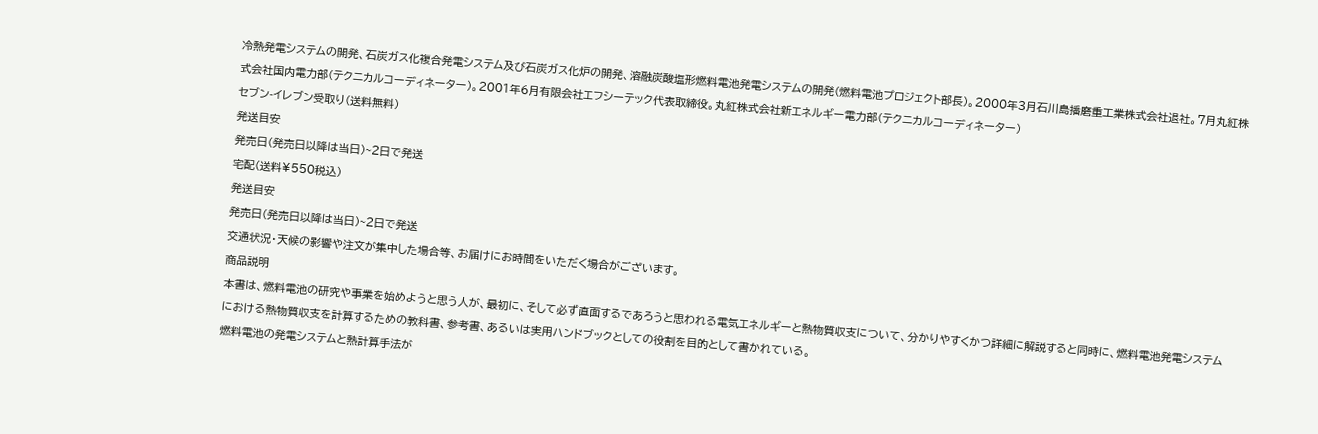冷熱発電システムの開発、石炭ガス化複合発電システム及び石炭ガス化炉の開発、溶融炭酸塩形燃料電池発電システムの開発(燃料電池プロジェクト部長)。2000年3月石川島播磨重工業株式会社退社。7月丸紅株式会社国内電力部(テクニカルコーディネーター)。2001年6月有限会社エフシーテック代表取締役。丸紅株式会社新エネルギー電力部(テクニカルコーディネーター)
セブン-イレブン受取り(送料無料)
発送目安
発売日(発売日以降は当日)~2日で発送
宅配(送料¥550税込)
発送目安
発売日(発売日以降は当日)~2日で発送
交通状況・天候の影響や注文が集中した場合等、お届けにお時間をいただく場合がございます。
商品説明
本書は、燃料電池の研究や事業を始めようと思う人が、最初に、そして必ず直面するであろうと思われる電気エネルギーと熱物質収支について、分かりやすくかつ詳細に解説すると同時に、燃料電池発電システムにおける熱物質収支を計算するための教科書、参考書、あるいは実用ハンドブックとしての役割を目的として書かれている。
燃料電池の発電システムと熱計算手法が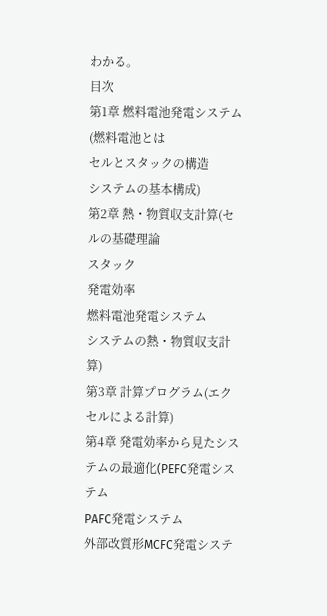わかる。
目次
第1章 燃料電池発電システム(燃料電池とは
セルとスタックの構造
システムの基本構成)
第2章 熱・物質収支計算(セルの基礎理論
スタック
発電効率
燃料電池発電システム
システムの熱・物質収支計算)
第3章 計算プログラム(エクセルによる計算)
第4章 発電効率から見たシステムの最適化(PEFC発電システム
PAFC発電システム
外部改質形MCFC発電システ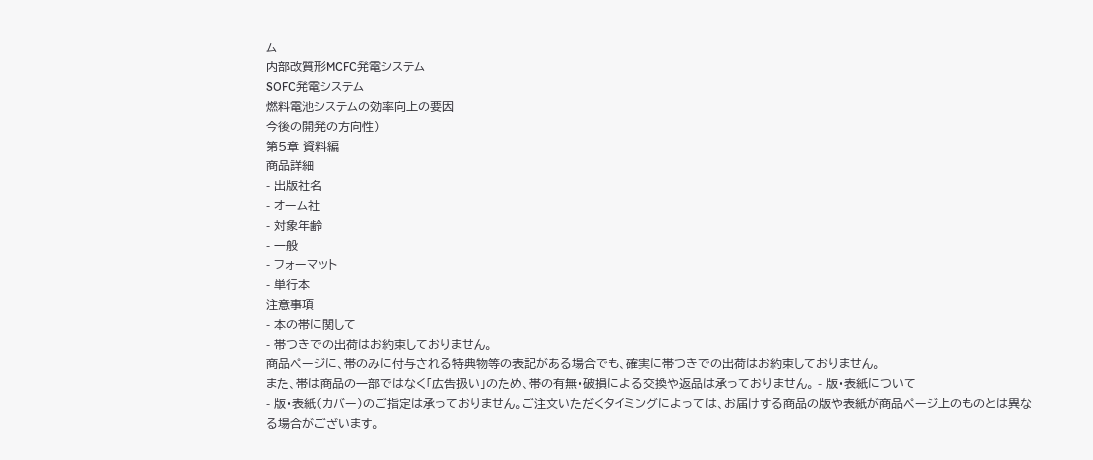ム
内部改質形MCFC発電システム
SOFC発電システム
燃料電池システムの効率向上の要因
今後の開発の方向性)
第5章 資料編
商品詳細
- 出版社名
- オーム社
- 対象年齢
- 一般
- フォーマット
- 単行本
注意事項
- 本の帯に関して
- 帯つきでの出荷はお約束しておりません。
商品ページに、帯のみに付与される特典物等の表記がある場合でも、確実に帯つきでの出荷はお約束しておりません。
また、帯は商品の一部ではなく「広告扱い」のため、帯の有無・破損による交換や返品は承っておりません。 - 版・表紙について
- 版・表紙(カバー)のご指定は承っておりません。ご注文いただくタイミングによっては、お届けする商品の版や表紙が商品ページ上のものとは異なる場合がございます。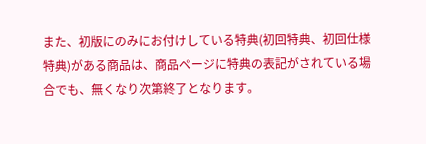また、初版にのみにお付けしている特典(初回特典、初回仕様特典)がある商品は、商品ページに特典の表記がされている場合でも、無くなり次第終了となります。